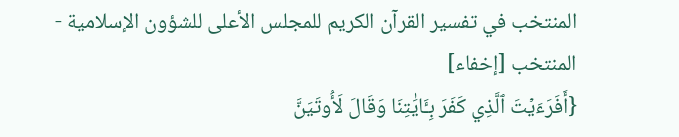المنتخب في تفسير القرآن الكريم للمجلس الأعلى للشؤون الإسلامية - المنتخب [إخفاء]
{أَفَرَءَيۡتَ ٱلَّذِي كَفَرَ بِـَٔايَٰتِنَا وَقَالَ لَأُوتَيَنَّ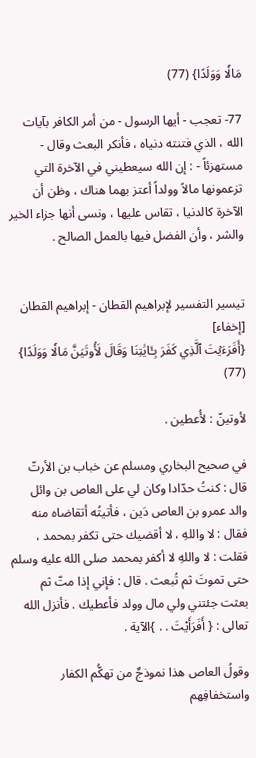مَالٗا وَوَلَدًا} (77)

77- تعجب - أيها الرسول - من أمر الكافر بآيات الله ، الذي فتنته دنياه ، فأنكر البعث وقال - مستهزئاً - : إن الله سيعطيني في الآخرة التي تزعمونها مالاً وولداً أعتز بهما هناك ، وظن أن الآخرة كالدنيا ، تقاس عليها ، ونسى أنها جزاء الخير والشر ، وأن الفضل فيها بالعمل الصالح .


تيسير التفسير لإبراهيم القطان - إبراهيم القطان [إخفاء]
{أَفَرَءَيۡتَ ٱلَّذِي كَفَرَ بِـَٔايَٰتِنَا وَقَالَ لَأُوتَيَنَّ مَالٗا وَوَلَدًا} (77)

لأوتينّ : لأُعطين .

في صحيح البخاري ومسلم عن خباب بن الأرتّ قال : كنتُ حدّادا وكان لي على العاص بن وائل والد عمرو بن العاص دَين ، فأتيتُه أتقاضاه منه فقال : لا واللهِ ، لا أقضيك حتى تكفر بمحمد ، فقلت : لا واللهِ لا أكفر بمحمد صلى الله عليه وسلم حتى تموتَ ثم تُبعث . قال : فإني إذا متّ ثم بعثت جئتني ولي مال وولد فأعطيك . فأنزل الله تعالى : { أَفَرَأَيْتَ . . }الآية .

وقولُ العاص هذا نموذجٌ من تهكُّم الكفار واستخفافِهم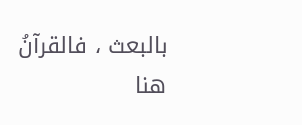بالبعث ، فالقرآنُ هنا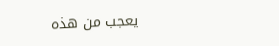يعجب من هذه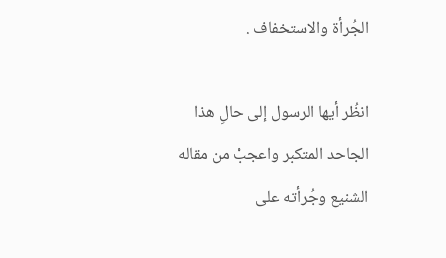الجُرأة والاستخفاف .

انظُر أيها الرسول إلى حالِ هذا الجاحد المتكبر واعجبْ من مقاله الشنيع وجُرأته على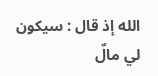الله إذ قال : سيكون لي مالٌ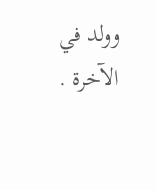وولد في الآخرة .